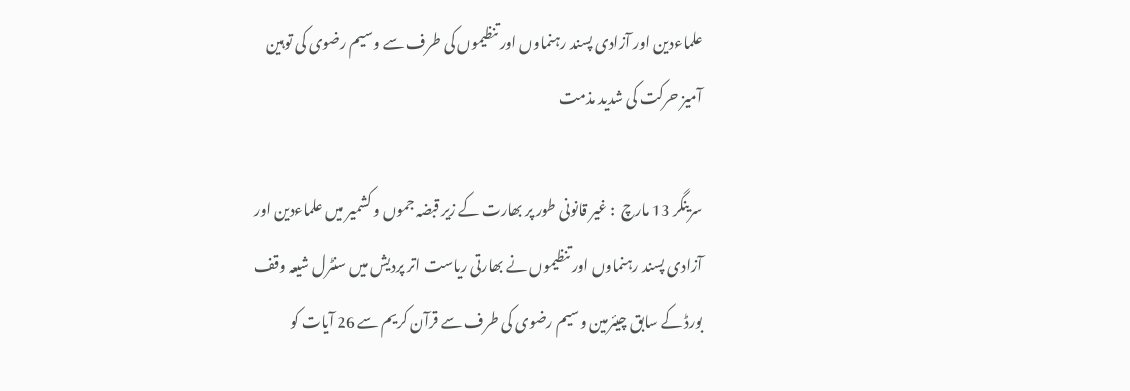علماءدین اور آزادی پسند رہنماوں اور تنظیموں کی طرف سے وسیم رضوی کی توہین آمیز حرکت کی شدید مذمت

سرینگر 13 مارچ  : غیر قانونی طور پر بھارت کے زیر قبضہ جموں و کشمیر میں علماءدین اور آزادی پسند رہنماوں اور تنظیموں نے بھارتی ریاست اتر پردیش میں سنٹرل شیعہ وقف بورڈ کے سابق چیئرمین وسیم رضوی کی طرف سے قرآن کریم سے 26 آیات کو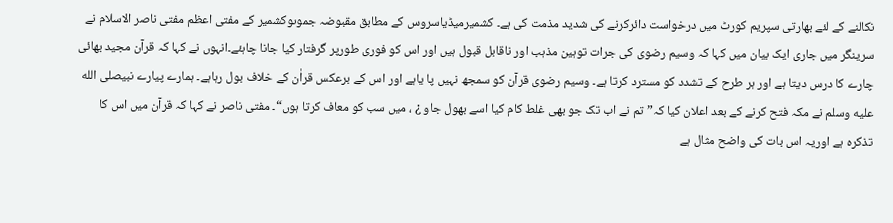نکالنے کے لئے بھارتی سپریم کورٹ میں درخواست دائرکرنے کی شدید مذمت کی ہے۔ کشمیرمیڈیاسروس کے مطابق مقبوضہ جموںوکشمیر کے مفتی اعظم مفتی ناصر الاسلام نے سرینگر میں جاری ایک بیان میں کہا کہ وسیم رضوی کی جرات توہین مذہب اور ناقابل قبول ہیں اور اس کو فوری طورپر گرفتار کیا جانا چاہئے۔انہوں نے کہا کہ قرآن مجید بھائی چارے کا درس دیتا ہے اور ہر طرح کے تشدد کو مسترد کرتا ہے۔ وسیم رضوی قرآن کو سمجھ نہیں پا یاہے اور اس کے برعکس قراٰن کے خلاف بول رہاہے۔ ہمارے پیارے نبیصلى الله عليه وسلم نے مکہ فتح کرنے کے بعد اعلان کیا کہ” تم نے اب تک جو بھی غلط کام کیا اسے بھول جاو ¿ ، میں سب کو معاف کرتا ہوں“۔ مفتی ناصر نے کہا کہ قرآن میں اس کا تذکرہ ہے اوریہ اس بات کی واضح مثال ہے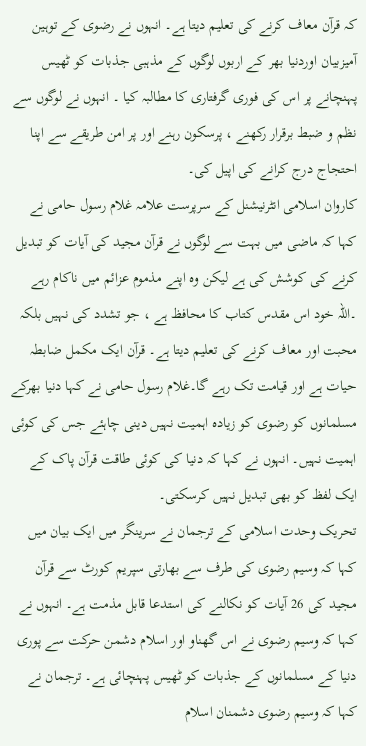کہ قرآن معاف کرنے کی تعلیم دیتا ہے۔ انہوں نے رضوی کے توہین آمیزبیان اوردنیا بھر کے اربوں لوگوں کے مذہبی جذبات کو ٹھیس پہنچانے پر اس کی فوری گرفتاری کا مطالبہ کیا ۔ انہوں نے لوگوں سے نظم و ضبط برقرار رکھنے ، پرسکون رہنے اور پر امن طریقے سے اپنا احتجاج درج کرانے کی اپیل کی۔
کاروان اسلامی انٹرنیشنل کے سرپرست علامہ غلام رسول حامی نے کہا کہ ماضی میں بہت سے لوگوں نے قرآن مجید کی آیات کو تبدیل کرنے کی کوشش کی ہے لیکن وہ اپنے مذموم عزائم میں ناکام رہے ۔اللہ خود اس مقدس کتاب کا محافظ ہے ، جو تشدد کی نہیں بلکہ محبت اور معاف کرنے کی تعلیم دیتا ہے۔ قرآن ایک مکمل ضابطہ حیات ہے اور قیامت تک رہے گا۔غلام رسول حامی نے کہا دنیا بھرکے مسلمانوں کو رضوی کو زیادہ اہمیت نہیں دینی چاہئے جس کی کوئی اہمیت نہیں۔ انہوں نے کہا کہ دنیا کی کوئی طاقت قرآن پاک کے ایک لفظ کو بھی تبدیل نہیں کرسکتی۔
تحریک وحدت اسلامی کے ترجمان نے سرینگر میں ایک بیان میں کہا کہ وسیم رضوی کی طرف سے بھارتی سپریم کورٹ سے قرآن مجید کی 26 آیات کو نکالنے کی استدعا قابل مذمت ہے۔ انہوں نے کہا کہ وسیم رضوی نے اس گھناو اور اسلام دشمن حرکت سے پوری دنیا کے مسلمانوں کے جذبات کو ٹھیس پہنچائی ہے۔ ترجمان نے کہا کہ وسیم رضوی دشمنان اسلام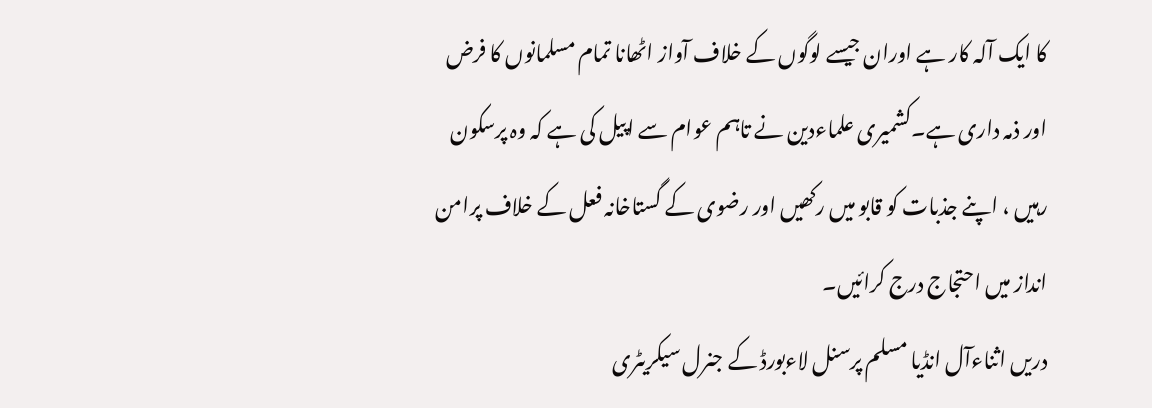کا ایک آلہ کار ہے اوران جیسے لوگوں کے خلاف آواز اٹھانا تمام مسلمانوں کا فرض اور ذمہ داری ہے۔کشمیری علماءدین نے تاہم عوام سے اپیل کی ہے کہ وہ پرسکون رہیں ، اپنے جذبات کو قابو میں رکھیں اور رضوی کے گستاخانہ فعل کے خلاف پرامن انداز میں احتجاج درج کرائیں۔
دریں اثناءآل انڈیا مسلم پرسنل لاءبورڈ کے جنرل سیکریٹری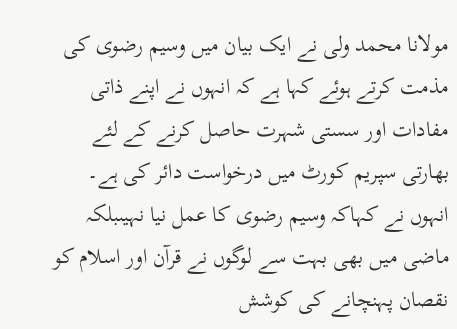مولانا محمد ولی نے ایک بیان میں وسیم رضوی کی مذمت کرتے ہوئے کہا ہے کہ انہوں نے اپنے ذاتی مفادات اور سستی شہرت حاصل کرنے کے لئے بھارتی سپریم کورٹ میں درخواست دائر کی ہے۔ انہوں نے کہاکہ وسیم رضوی کا عمل نیا نہیںبلکہ ماضی میں بھی بہت سے لوگوں نے قرآن اور اسلام کو نقصان پہنچانے کی کوشش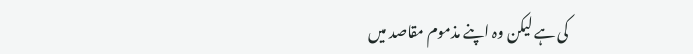کی ہے لیکن وہ اپنے مذموم مقاصد میں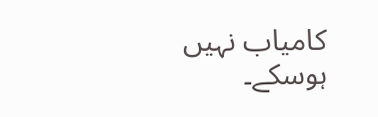کامیاب نہیں ہوسکے۔